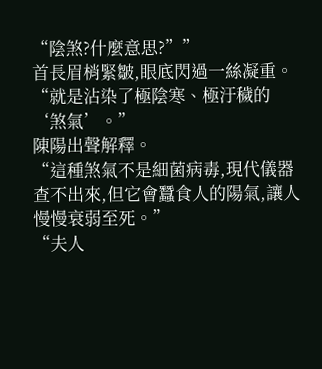“陰煞?什麼意思?””
首長眉梢緊皺,眼底閃過一絲凝重。
“就是沾染了極陰寒、極汙穢的‘煞氣’。”
陳陽出聲解釋。
“這種煞氣不是細菌病毒,現代儀器查不出來,但它會蠶食人的陽氣,讓人慢慢衰弱至死。”
“夫人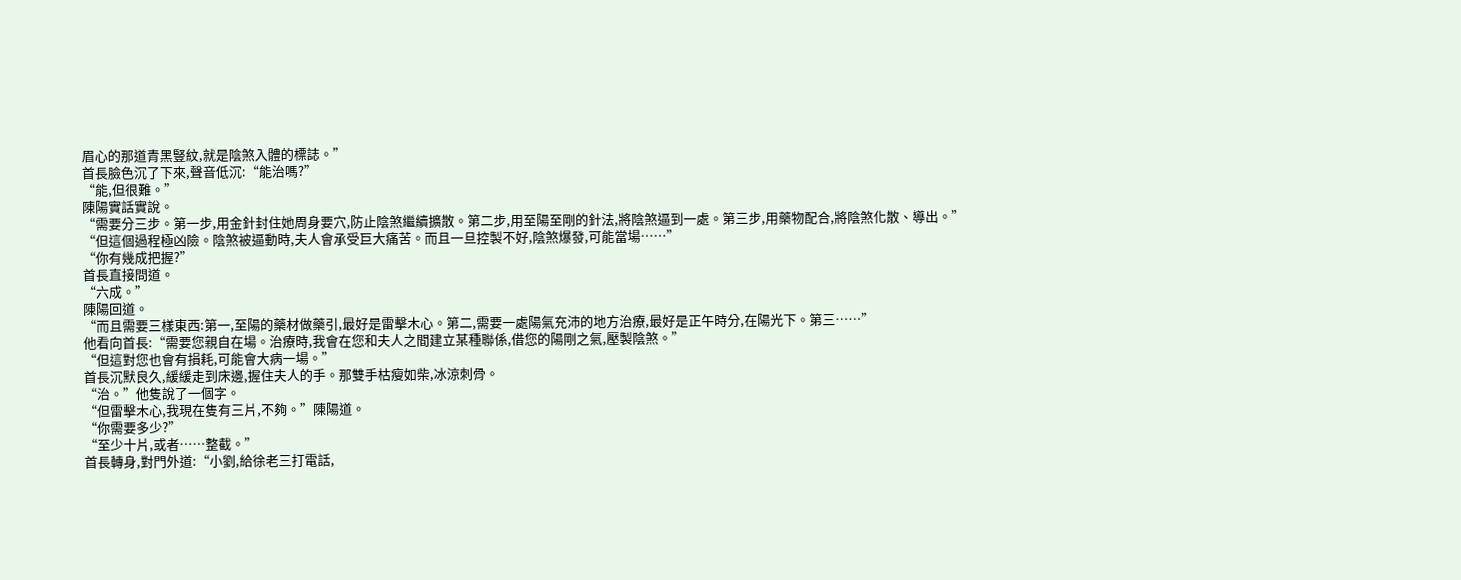眉心的那道青黑豎紋,就是陰煞入體的標誌。”
首長臉色沉了下來,聲音低沉:“能治嗎?”
“能,但很難。”
陳陽實話實說。
“需要分三步。第一步,用金針封住她周身要穴,防止陰煞繼續擴散。第二步,用至陽至剛的針法,將陰煞逼到一處。第三步,用藥物配合,將陰煞化散、導出。”
“但這個過程極凶險。陰煞被逼動時,夫人會承受巨大痛苦。而且一旦控製不好,陰煞爆發,可能當場……”
“你有幾成把握?”
首長直接問道。
“六成。”
陳陽回道。
“而且需要三樣東西:第一,至陽的藥材做藥引,最好是雷擊木心。第二,需要一處陽氣充沛的地方治療,最好是正午時分,在陽光下。第三……”
他看向首長:“需要您親自在場。治療時,我會在您和夫人之間建立某種聯係,借您的陽剛之氣,壓製陰煞。”
“但這對您也會有損耗,可能會大病一場。”
首長沉默良久,緩緩走到床邊,握住夫人的手。那雙手枯瘦如柴,冰涼刺骨。
“治。”他隻說了一個字。
“但雷擊木心,我現在隻有三片,不夠。”陳陽道。
“你需要多少?”
“至少十片,或者……整截。”
首長轉身,對門外道:“小劉,給徐老三打電話,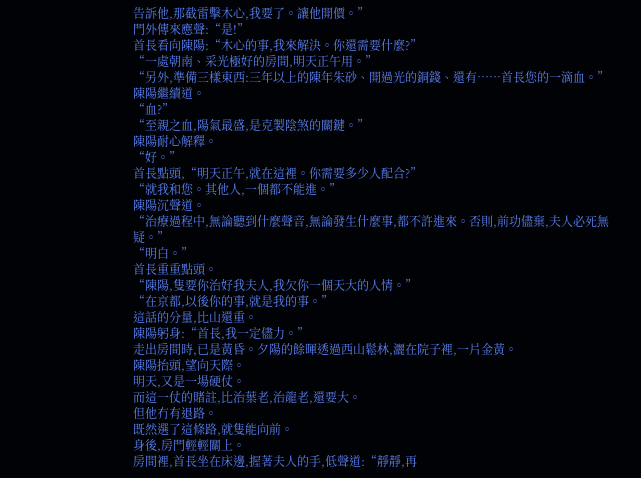告訴他,那截雷擊木心,我要了。讓他開價。”
門外傳來應聲:“是!”
首長看向陳陽:“木心的事,我來解決。你還需要什麼?”
“一處朝南、采光極好的房間,明天正午用。”
“另外,準備三樣東西:三年以上的陳年朱砂、開過光的銅錢、還有……首長您的一滴血。”
陳陽繼續道。
“血?”
“至親之血,陽氣最盛,是克製陰煞的關鍵。”
陳陽耐心解釋。
“好。”
首長點頭,“明天正午,就在這裡。你需要多少人配合?”
“就我和您。其他人,一個都不能進。”
陳陽沉聲道。
“治療過程中,無論聽到什麼聲音,無論發生什麼事,都不許進來。否則,前功儘棄,夫人必死無疑。”
“明白。”
首長重重點頭。
“陳陽,隻要你治好我夫人,我欠你一個天大的人情。”
“在京都,以後你的事,就是我的事。”
這話的分量,比山還重。
陳陽躬身:“首長,我一定儘力。”
走出房間時,已是黃昏。夕陽的餘暉透過西山鬆林,灑在院子裡,一片金黃。
陳陽抬頭,望向天際。
明天,又是一場硬仗。
而這一仗的賭註,比治葉老,治龍老,還要大。
但他冇有退路。
既然選了這條路,就隻能向前。
身後,房門輕輕關上。
房間裡,首長坐在床邊,握著夫人的手,低聲道:“靜靜,再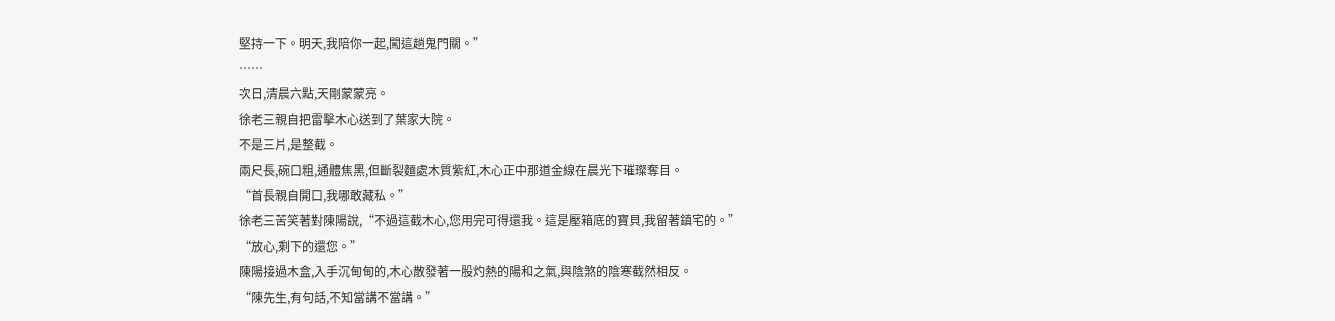堅持一下。明天,我陪你一起,闖這趟鬼門關。”
……
次日,清晨六點,天剛蒙蒙亮。
徐老三親自把雷擊木心送到了葉家大院。
不是三片,是整截。
兩尺長,碗口粗,通體焦黑,但斷裂麵處木質紫紅,木心正中那道金線在晨光下璀璨奪目。
“首長親自開口,我哪敢藏私。”
徐老三苦笑著對陳陽說,“不過這截木心,您用完可得還我。這是壓箱底的寶貝,我留著鎮宅的。”
“放心,剩下的還您。”
陳陽接過木盒,入手沉甸甸的,木心散發著一股灼熱的陽和之氣,與陰煞的陰寒截然相反。
“陳先生,有句話,不知當講不當講。”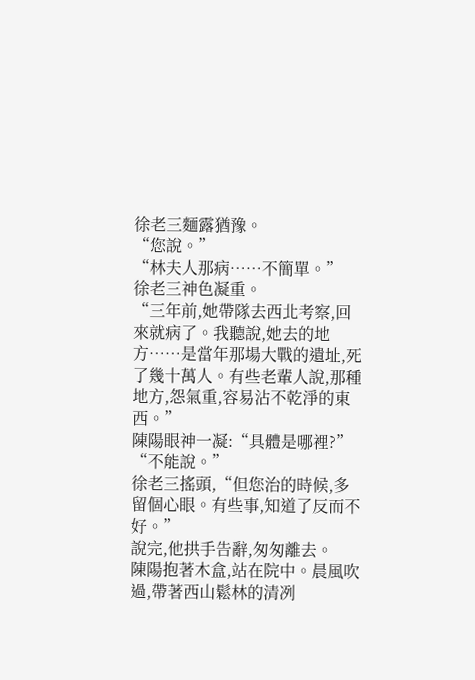徐老三麵露猶豫。
“您說。”
“林夫人那病……不簡單。”
徐老三神色凝重。
“三年前,她帶隊去西北考察,回來就病了。我聽說,她去的地方……是當年那場大戰的遺址,死了幾十萬人。有些老輩人說,那種地方,怨氣重,容易沾不乾淨的東西。”
陳陽眼神一凝:“具體是哪裡?”
“不能說。”
徐老三搖頭,“但您治的時候,多留個心眼。有些事,知道了反而不好。”
說完,他拱手告辭,匆匆離去。
陳陽抱著木盒,站在院中。晨風吹過,帶著西山鬆林的清冽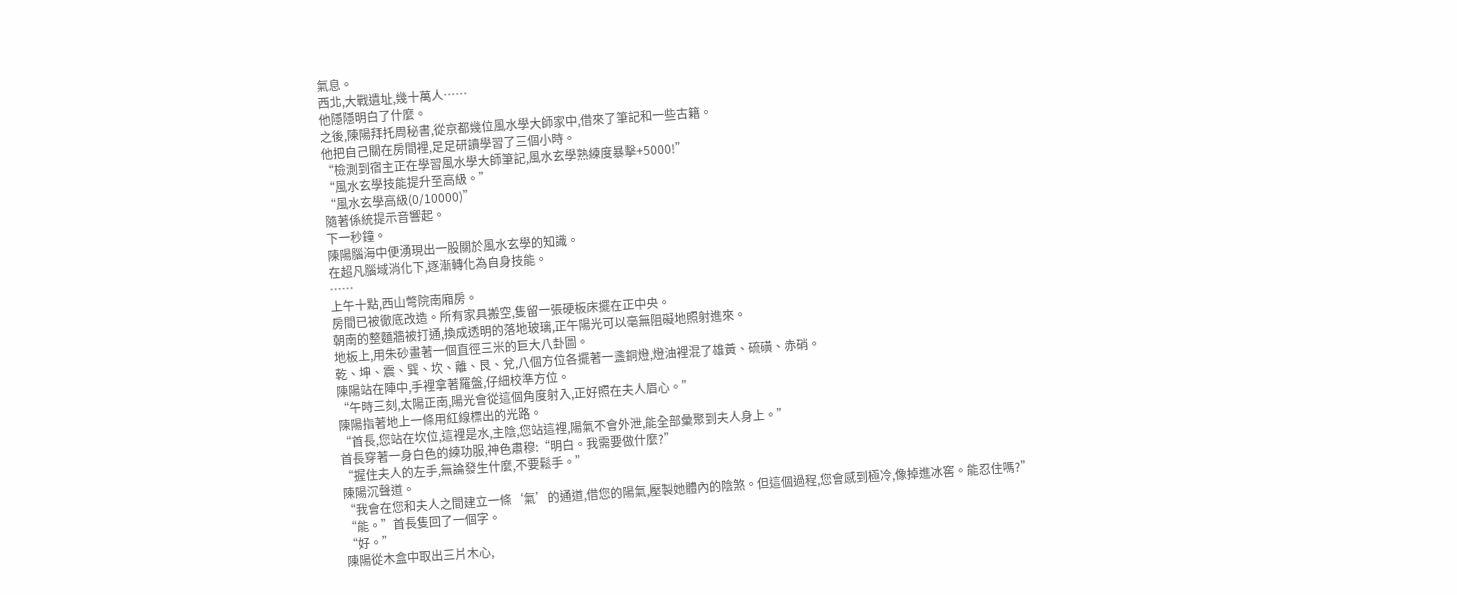氣息。
西北,大戰遺址,幾十萬人……
他隱隱明白了什麼。
之後,陳陽拜托周秘書,從京都幾位風水學大師家中,借來了筆記和一些古籍。
他把自己關在房間裡,足足研讀學習了三個小時。
“檢測到宿主正在學習風水學大師筆記,風水玄學熟練度暴擊+5000!”
“風水玄學技能提升至高級。”
“風水玄學高級(0/10000)”
隨著係統提示音響起。
下一秒鐘。
陳陽腦海中便湧現出一股關於風水玄學的知識。
在超凡腦域消化下,逐漸轉化為自身技能。
……
上午十點,西山彆院南廂房。
房間已被徹底改造。所有家具搬空,隻留一張硬板床擺在正中央。
朝南的整麵牆被打通,換成透明的落地玻璃,正午陽光可以毫無阻礙地照射進來。
地板上,用朱砂畫著一個直徑三米的巨大八卦圖。
乾、坤、震、巽、坎、離、艮、兌,八個方位各擺著一盞銅燈,燈油裡混了雄黃、硫磺、赤硝。
陳陽站在陣中,手裡拿著羅盤,仔細校準方位。
“午時三刻,太陽正南,陽光會從這個角度射入,正好照在夫人眉心。”
陳陽指著地上一條用紅線標出的光路。
“首長,您站在坎位,這裡是水,主陰,您站這裡,陽氣不會外泄,能全部彙聚到夫人身上。”
首長穿著一身白色的練功服,神色肅穆:“明白。我需要做什麼?”
“握住夫人的左手,無論發生什麼,不要鬆手。”
陳陽沉聲道。
“我會在您和夫人之間建立一條‘氣’的通道,借您的陽氣,壓製她體內的陰煞。但這個過程,您會感到極冷,像掉進冰窖。能忍住嗎?”
“能。”首長隻回了一個字。
“好。”
陳陽從木盒中取出三片木心,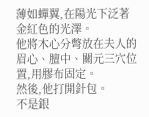薄如蟬翼,在陽光下泛著金紅色的光澤。
他將木心分彆放在夫人的眉心、膻中、關元三穴位置,用膠布固定。
然後,他打開針包。
不是銀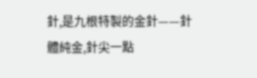針,是九根特製的金針——針體純金,針尖一點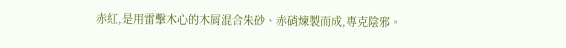赤紅,是用雷擊木心的木屑混合朱砂、赤硝煉製而成,專克陰邪。